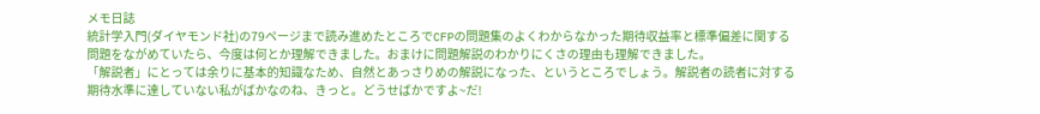メモ日誌
統計学入門(ダイヤモンド社)の79ページまで読み進めたところでCFPの問題集のよくわからなかった期待収益率と標準偏差に関する問題をながめていたら、今度は何とか理解できました。おまけに問題解説のわかりにくさの理由も理解できました。
「解説者」にとっては余りに基本的知識なため、自然とあっさりめの解説になった、というところでしょう。解説者の読者に対する期待水準に達していない私がばかなのね、きっと。どうせばかですよ~だ!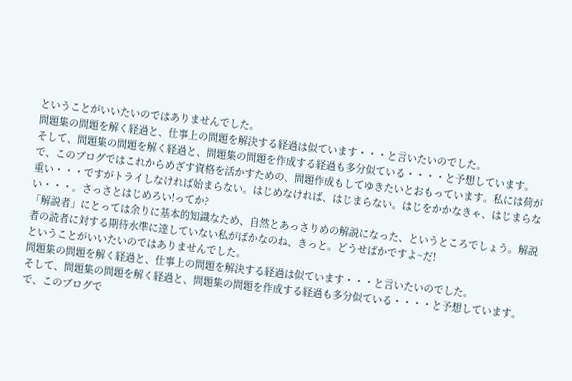ということがいいたいのではありませんでした。
問題集の問題を解く経過と、仕事上の問題を解決する経過は似ています・・・と言いたいのでした。
そして、問題集の問題を解く経過と、問題集の問題を作成する経過も多分似ている・・・・と予想しています。
で、このブログではこれからめざす資格を活かすための、問題作成もしてゆきたいとおもっています。私には荷が重い・・・ですがトライしなければ始まらない。はじめなければ、はじまらない。はじをかかなきゃ、はじまらない・・・。さっさとはじめろい!ってか?
「解説者」にとっては余りに基本的知識なため、自然とあっさりめの解説になった、というところでしょう。解説者の読者に対する期待水準に達していない私がばかなのね、きっと。どうせばかですよ~だ!
ということがいいたいのではありませんでした。
問題集の問題を解く経過と、仕事上の問題を解決する経過は似ています・・・と言いたいのでした。
そして、問題集の問題を解く経過と、問題集の問題を作成する経過も多分似ている・・・・と予想しています。
で、このブログで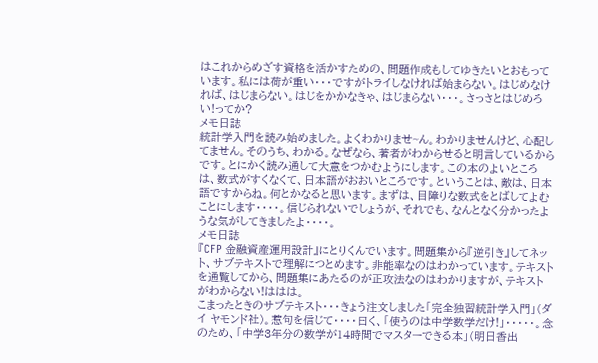はこれからめざす資格を活かすための、問題作成もしてゆきたいとおもっています。私には荷が重い・・・ですがトライしなければ始まらない。はじめなければ、はじまらない。はじをかかなきゃ、はじまらない・・・。さっさとはじめろい!ってか?
メモ日誌
統計学入門を読み始めました。よくわかりませ~ん。わかりませんけど、心配してません。そのうち、わかる。なぜなら、著者がわからせると明言しているからです。とにかく読み通して大意をつかむようにします。この本のよいところは、数式がすくなくて、日本語がおおいところです。ということは、敵は、日本語ですからね。何とかなると思います。まずは、目障りな数式をとばしてよむことにします・・・・。信じられないでしょうが、それでも、なんとなく分かったような気がしてきましたよ・・・・。
メモ日誌
『CFP 金融資産運用設計』にとりくんでいます。問題集から『逆引き』してネット、サブテキストで理解につとめます。非能率なのはわかっています。テキストを通覧してから、問題集にあたるのが正攻法なのはわかりますが、テキストがわからない!ははは。
こまったときのサブテキスト・・・きょう注文しました「完全独習統計学入門」(ダイ ヤモンド社)。惹句を信じて・・・・曰く、「使うのは中学数学だけ!」・・・・・。念のため、「中学3年分の数学が14時間でマスターできる本」(明日香出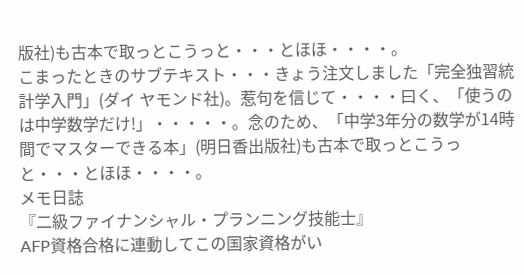版社)も古本で取っとこうっと・・・とほほ・・・・。
こまったときのサブテキスト・・・きょう注文しました「完全独習統計学入門」(ダイ ヤモンド社)。惹句を信じて・・・・曰く、「使うのは中学数学だけ!」・・・・・。念のため、「中学3年分の数学が14時間でマスターできる本」(明日香出版社)も古本で取っとこうっと・・・とほほ・・・・。
メモ日誌
『二級ファイナンシャル・プランニング技能士』
AFP資格合格に連動してこの国家資格がい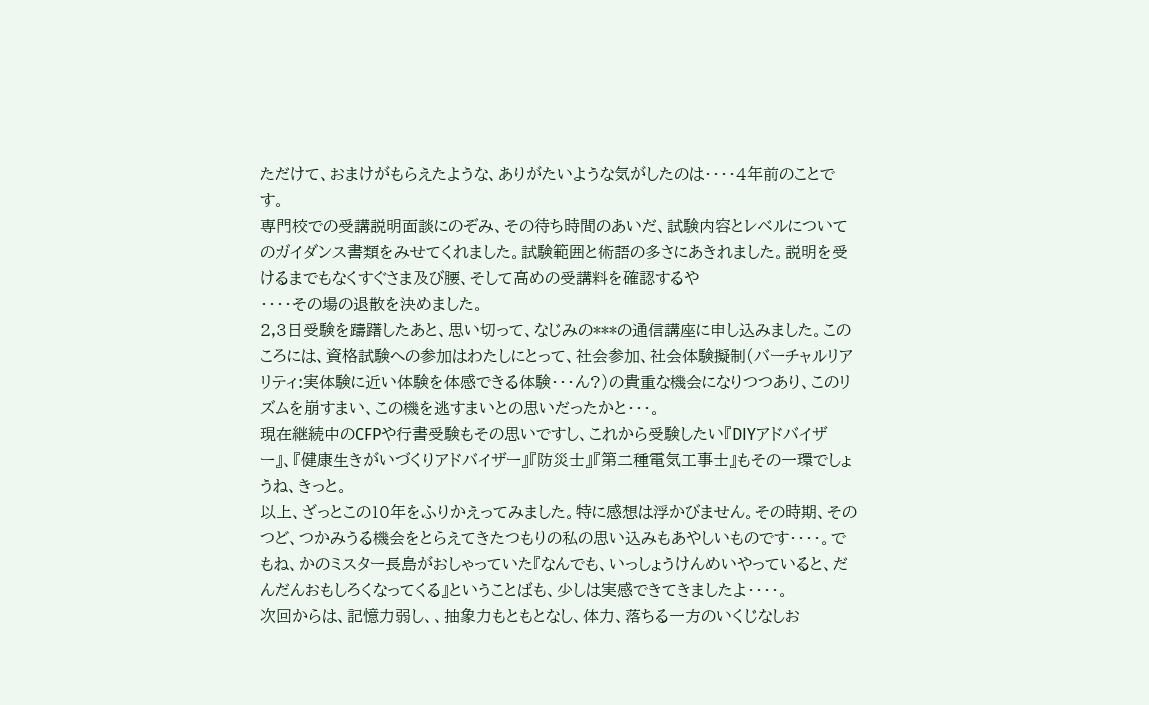ただけて、おまけがもらえたような、ありがたいような気がしたのは・・・・4年前のことです。
専門校での受講説明面談にのぞみ、その待ち時間のあいだ、試験内容とレベルについてのガイダンス書類をみせてくれました。試験範囲と術語の多さにあきれました。説明を受けるまでもなくすぐさま及び腰、そして高めの受講料を確認するや
・・・・その場の退散を決めました。
2,3日受験を躊躇したあと、思い切って、なじみの***の通信講座に申し込みました。このころには、資格試験への参加はわたしにとって、社会参加、社会体験擬制(バーチャルリアリティ:実体験に近い体験を体感できる体験・・・ん?)の貴重な機会になりつつあり、このリズムを崩すまい、この機を逃すまいとの思いだったかと・・・。
現在継続中のCFPや行書受験もその思いですし、これから受験したい『DIYアドバイザー』、『健康生きがいづくりアドバイザー』『防災士』『第二種電気工事士』もその一環でしょうね、きっと。
以上、ざっとこの10年をふりかえってみました。特に感想は浮かびません。その時期、そのつど、つかみうる機会をとらえてきたつもりの私の思い込みもあやしいものです・・・・。でもね、かのミスター長島がおしゃっていた『なんでも、いっしょうけんめいやっていると、だんだんおもしろくなってくる』ということばも、少しは実感できてきましたよ・・・・。
次回からは、記憶力弱し、、抽象力もともとなし、体力、落ちる一方のいくじなしお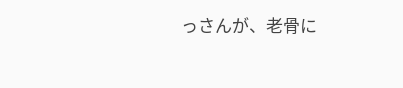っさんが、老骨に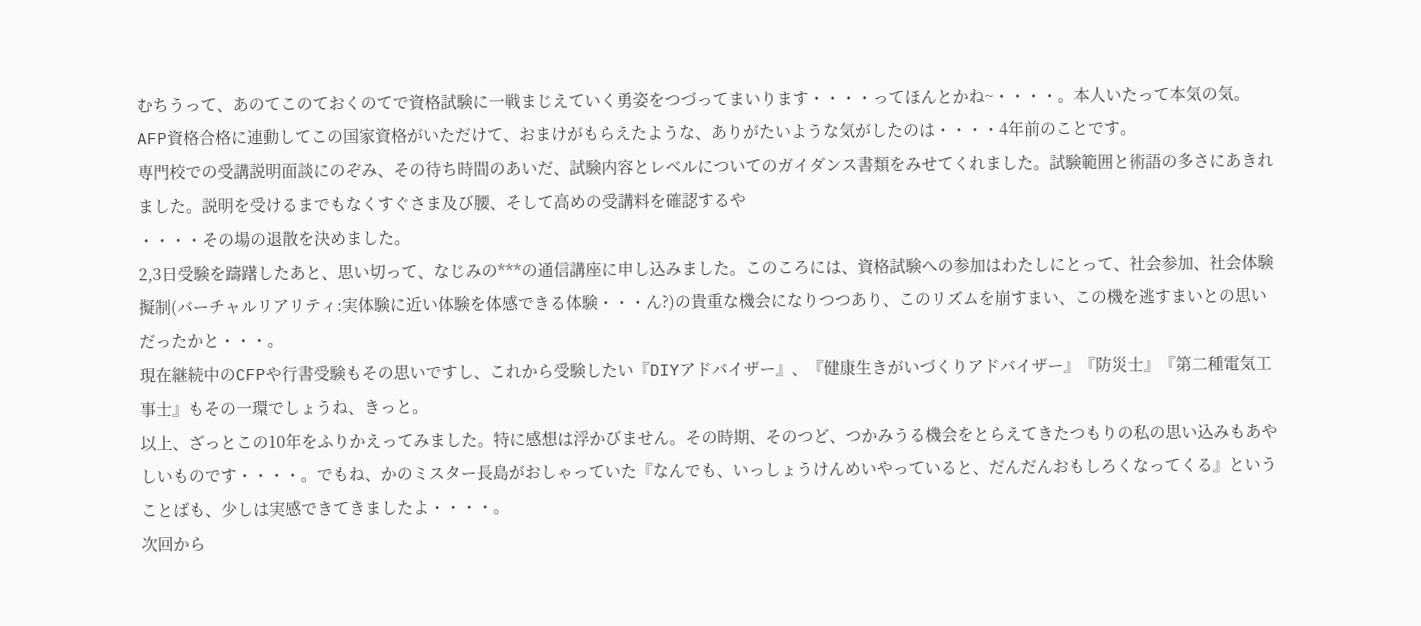むちうって、あのてこのておくのてで資格試験に一戦まじえていく勇姿をつづってまいります・・・・ってほんとかね~・・・・。本人いたって本気の気。
AFP資格合格に連動してこの国家資格がいただけて、おまけがもらえたような、ありがたいような気がしたのは・・・・4年前のことです。
専門校での受講説明面談にのぞみ、その待ち時間のあいだ、試験内容とレベルについてのガイダンス書類をみせてくれました。試験範囲と術語の多さにあきれました。説明を受けるまでもなくすぐさま及び腰、そして高めの受講料を確認するや
・・・・その場の退散を決めました。
2,3日受験を躊躇したあと、思い切って、なじみの***の通信講座に申し込みました。このころには、資格試験への参加はわたしにとって、社会参加、社会体験擬制(バーチャルリアリティ:実体験に近い体験を体感できる体験・・・ん?)の貴重な機会になりつつあり、このリズムを崩すまい、この機を逃すまいとの思いだったかと・・・。
現在継続中のCFPや行書受験もその思いですし、これから受験したい『DIYアドバイザー』、『健康生きがいづくりアドバイザー』『防災士』『第二種電気工事士』もその一環でしょうね、きっと。
以上、ざっとこの10年をふりかえってみました。特に感想は浮かびません。その時期、そのつど、つかみうる機会をとらえてきたつもりの私の思い込みもあやしいものです・・・・。でもね、かのミスター長島がおしゃっていた『なんでも、いっしょうけんめいやっていると、だんだんおもしろくなってくる』ということばも、少しは実感できてきましたよ・・・・。
次回から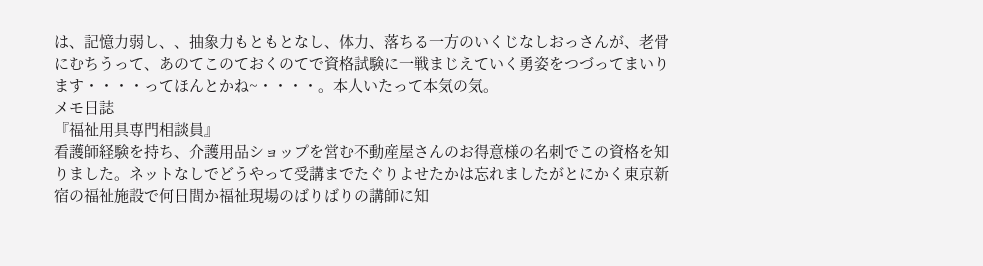は、記憶力弱し、、抽象力もともとなし、体力、落ちる一方のいくじなしおっさんが、老骨にむちうって、あのてこのておくのてで資格試験に一戦まじえていく勇姿をつづってまいります・・・・ってほんとかね~・・・・。本人いたって本気の気。
メモ日誌
『福祉用具専門相談員』
看護師経験を持ち、介護用品ショップを営む不動産屋さんのお得意様の名刺でこの資格を知りました。ネットなしでどうやって受講までたぐりよせたかは忘れましたがとにかく東京新宿の福祉施設で何日間か福祉現場のばりばりの講師に知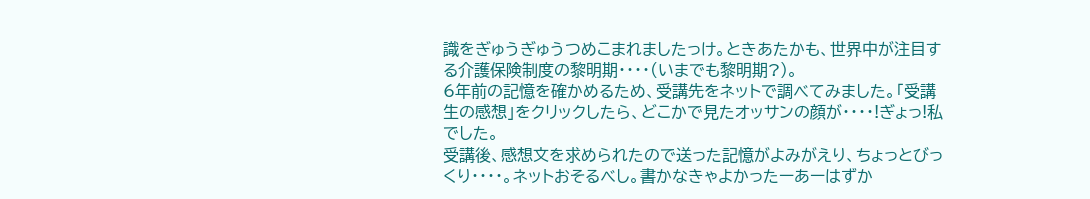識をぎゅうぎゅうつめこまれましたっけ。ときあたかも、世界中が注目する介護保険制度の黎明期・・・・(いまでも黎明期?)。
6年前の記憶を確かめるため、受講先をネットで調べてみました。「受講生の感想」をクリックしたら、どこかで見たオッサンの顔が・・・・!ぎょっ!私でした。
受講後、感想文を求められたので送った記憶がよみがえり、ちょっとびっくり・・・・。ネットおそるべし。書かなきゃよかったーあーはずか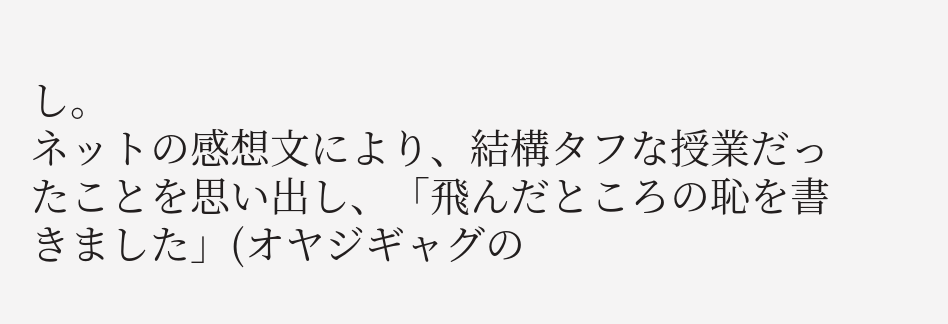し。
ネットの感想文により、結構タフな授業だったことを思い出し、「飛んだところの恥を書きました」(オヤジギャグの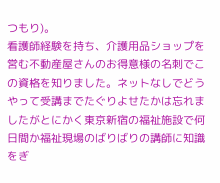つもり)。
看護師経験を持ち、介護用品ショップを営む不動産屋さんのお得意様の名刺でこの資格を知りました。ネットなしでどうやって受講までたぐりよせたかは忘れましたがとにかく東京新宿の福祉施設で何日間か福祉現場のばりばりの講師に知識をぎ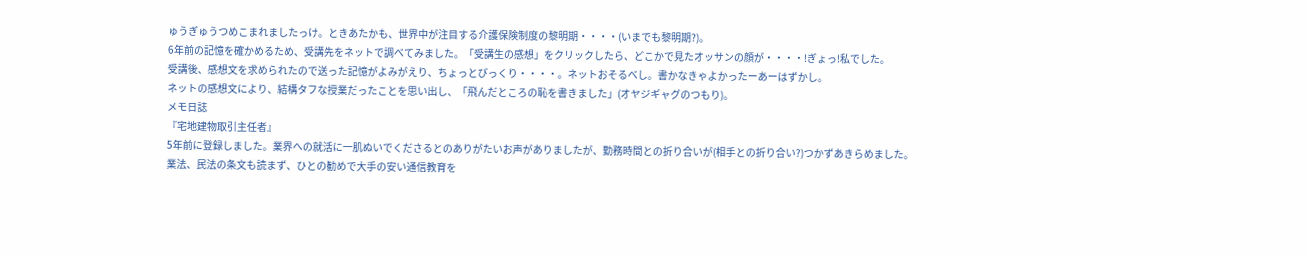ゅうぎゅうつめこまれましたっけ。ときあたかも、世界中が注目する介護保険制度の黎明期・・・・(いまでも黎明期?)。
6年前の記憶を確かめるため、受講先をネットで調べてみました。「受講生の感想」をクリックしたら、どこかで見たオッサンの顔が・・・・!ぎょっ!私でした。
受講後、感想文を求められたので送った記憶がよみがえり、ちょっとびっくり・・・・。ネットおそるべし。書かなきゃよかったーあーはずかし。
ネットの感想文により、結構タフな授業だったことを思い出し、「飛んだところの恥を書きました」(オヤジギャグのつもり)。
メモ日誌
『宅地建物取引主任者』
5年前に登録しました。業界への就活に一肌ぬいでくださるとのありがたいお声がありましたが、勤務時間との折り合いが(相手との折り合い?)つかずあきらめました。
業法、民法の条文も読まず、ひとの勧めで大手の安い通信教育を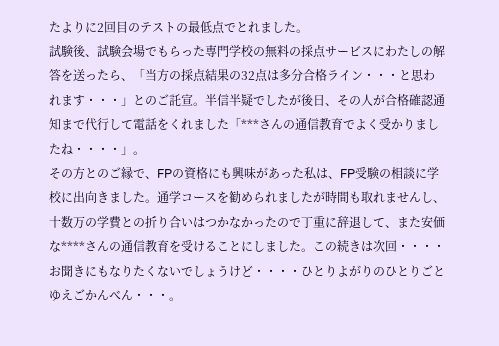たよりに2回目のテストの最低点でとれました。
試験後、試験会場でもらった専門学校の無料の採点サービスにわたしの解答を送ったら、「当方の採点結果の32点は多分合格ライン・・・と思われます・・・」とのご託宣。半信半疑でしたが後日、その人が合格確認通知まで代行して電話をくれました「***さんの通信教育でよく受かりましたね・・・・」。
その方とのご縁で、FPの資格にも興味があった私は、FP受験の相談に学校に出向きました。通学コースを勧められましたが時間も取れませんし、十数万の学費との折り合いはつかなかったので丁重に辞退して、また安価な****さんの通信教育を受けることにしました。この続きは次回・・・・お聞きにもなりたくないでしょうけど・・・・ひとりよがりのひとりごとゆえごかんべん・・・。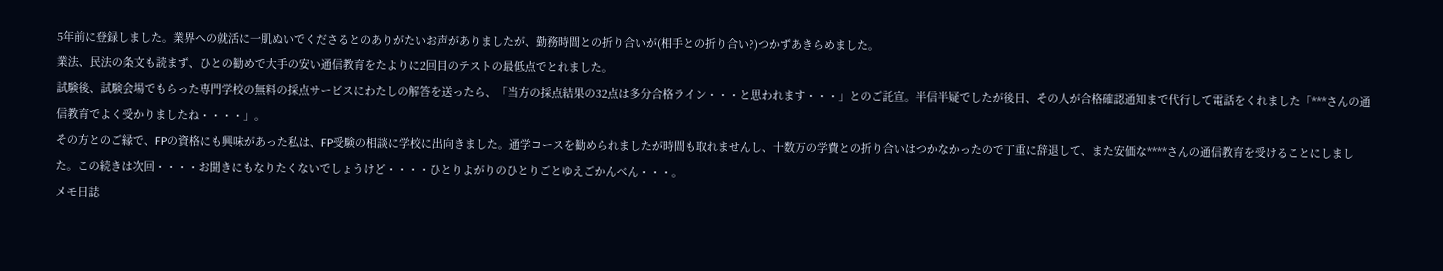5年前に登録しました。業界への就活に一肌ぬいでくださるとのありがたいお声がありましたが、勤務時間との折り合いが(相手との折り合い?)つかずあきらめました。
業法、民法の条文も読まず、ひとの勧めで大手の安い通信教育をたよりに2回目のテストの最低点でとれました。
試験後、試験会場でもらった専門学校の無料の採点サービスにわたしの解答を送ったら、「当方の採点結果の32点は多分合格ライン・・・と思われます・・・」とのご託宣。半信半疑でしたが後日、その人が合格確認通知まで代行して電話をくれました「***さんの通信教育でよく受かりましたね・・・・」。
その方とのご縁で、FPの資格にも興味があった私は、FP受験の相談に学校に出向きました。通学コースを勧められましたが時間も取れませんし、十数万の学費との折り合いはつかなかったので丁重に辞退して、また安価な****さんの通信教育を受けることにしました。この続きは次回・・・・お聞きにもなりたくないでしょうけど・・・・ひとりよがりのひとりごとゆえごかんべん・・・。
メモ日誌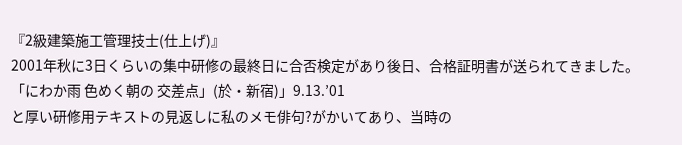『2級建築施工管理技士(仕上げ)』
2001年秋に3日くらいの集中研修の最終日に合否検定があり後日、合格証明書が送られてきました。
「にわか雨 色めく朝の 交差点」(於・新宿)」9.13.’01
と厚い研修用テキストの見返しに私のメモ俳句?がかいてあり、当時の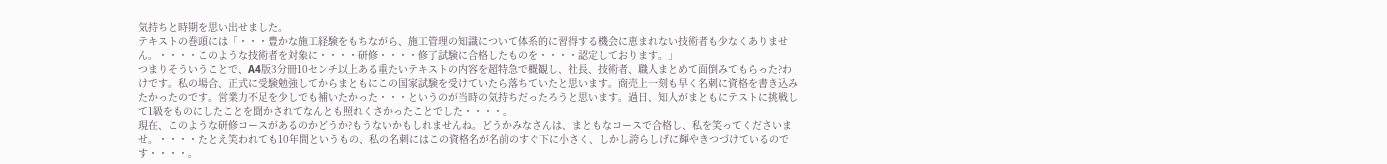気持ちと時期を思い出せました。
テキストの巻頭には「・・・豊かな施工経験をもちながら、施工管理の知識について体系的に習得する機会に恵まれない技術者も少なくありません。・・・・このような技術者を対象に・・・・研修・・・・修了試験に合格したものを・・・・認定しております。」
つまりそういうことで、A4版3分冊10センチ以上ある重たいテキストの内容を超特急で概観し、社長、技術者、職人まとめて面倒みてもらった?わけです。私の場合、正式に受験勉強してからまともにこの国家試験を受けていたら落ちていたと思います。商売上一刻も早く名刺に資格を書き込みたかったのです。営業力不足を少しでも補いたかった・・・というのが当時の気持ちだったろうと思います。過日、知人がまともにテストに挑戦して1級をものにしたことを聞かされてなんとも照れくさかったことでした・・・・。
現在、このような研修コースがあるのかどうか?もうないかもしれませんね。どうかみなさんは、まともなコースで合格し、私を笑ってくださいませ。・・・・たとえ笑われても10年間というもの、私の名刺にはこの資格名が名前のすぐ下に小さく、しかし誇らしげに輝やきつづけているのです・・・・。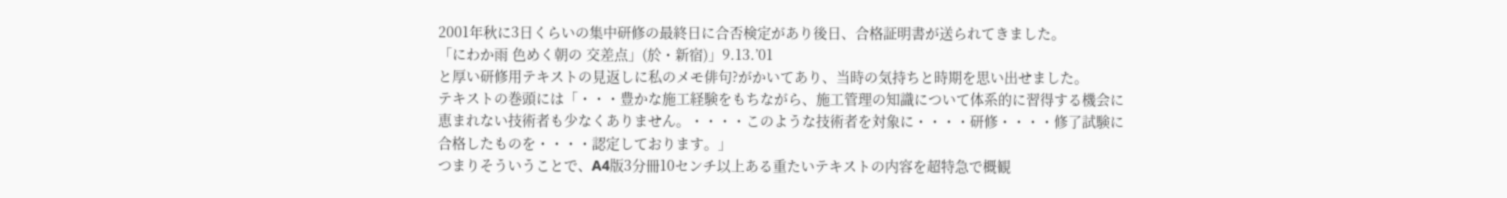2001年秋に3日くらいの集中研修の最終日に合否検定があり後日、合格証明書が送られてきました。
「にわか雨 色めく朝の 交差点」(於・新宿)」9.13.’01
と厚い研修用テキストの見返しに私のメモ俳句?がかいてあり、当時の気持ちと時期を思い出せました。
テキストの巻頭には「・・・豊かな施工経験をもちながら、施工管理の知識について体系的に習得する機会に恵まれない技術者も少なくありません。・・・・このような技術者を対象に・・・・研修・・・・修了試験に合格したものを・・・・認定しております。」
つまりそういうことで、A4版3分冊10センチ以上ある重たいテキストの内容を超特急で概観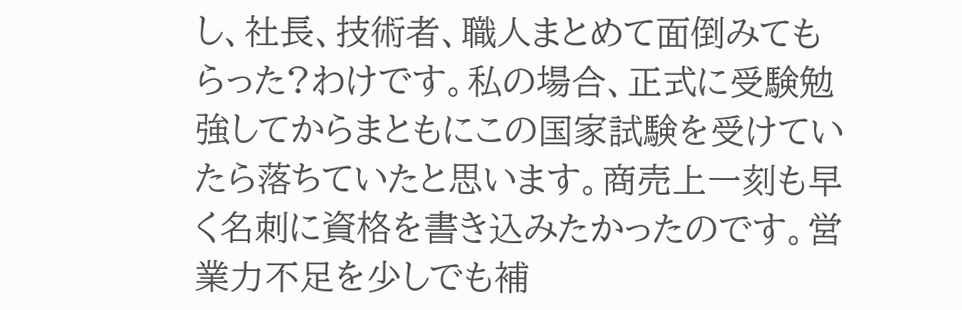し、社長、技術者、職人まとめて面倒みてもらった?わけです。私の場合、正式に受験勉強してからまともにこの国家試験を受けていたら落ちていたと思います。商売上一刻も早く名刺に資格を書き込みたかったのです。営業力不足を少しでも補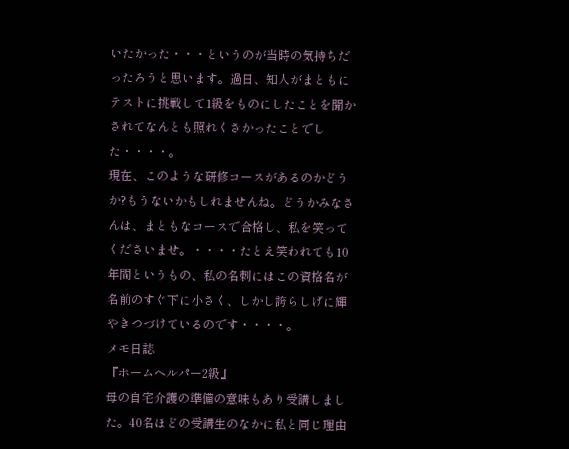いたかった・・・というのが当時の気持ちだったろうと思います。過日、知人がまともにテストに挑戦して1級をものにしたことを聞かされてなんとも照れくさかったことでした・・・・。
現在、このような研修コースがあるのかどうか?もうないかもしれませんね。どうかみなさんは、まともなコースで合格し、私を笑ってくださいませ。・・・・たとえ笑われても10年間というもの、私の名刺にはこの資格名が名前のすぐ下に小さく、しかし誇らしげに輝やきつづけているのです・・・・。
メモ日誌
『ホームヘルパー2級』
母の自宅介護の準備の意味もあり受講しました。40名ほどの受講生のなかに私と同じ理由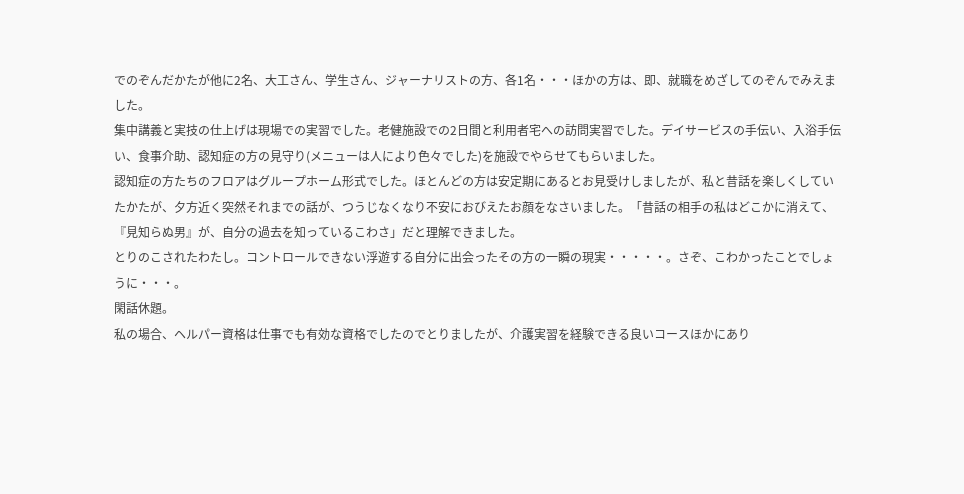でのぞんだかたが他に2名、大工さん、学生さん、ジャーナリストの方、各1名・・・ほかの方は、即、就職をめざしてのぞんでみえました。
集中講義と実技の仕上げは現場での実習でした。老健施設での2日間と利用者宅への訪問実習でした。デイサービスの手伝い、入浴手伝い、食事介助、認知症の方の見守り(メニューは人により色々でした)を施設でやらせてもらいました。
認知症の方たちのフロアはグループホーム形式でした。ほとんどの方は安定期にあるとお見受けしましたが、私と昔話を楽しくしていたかたが、夕方近く突然それまでの話が、つうじなくなり不安におびえたお顔をなさいました。「昔話の相手の私はどこかに消えて、『見知らぬ男』が、自分の過去を知っているこわさ」だと理解できました。
とりのこされたわたし。コントロールできない浮遊する自分に出会ったその方の一瞬の現実・・・・・。さぞ、こわかったことでしょうに・・・。
閑話休題。
私の場合、ヘルパー資格は仕事でも有効な資格でしたのでとりましたが、介護実習を経験できる良いコースほかにあり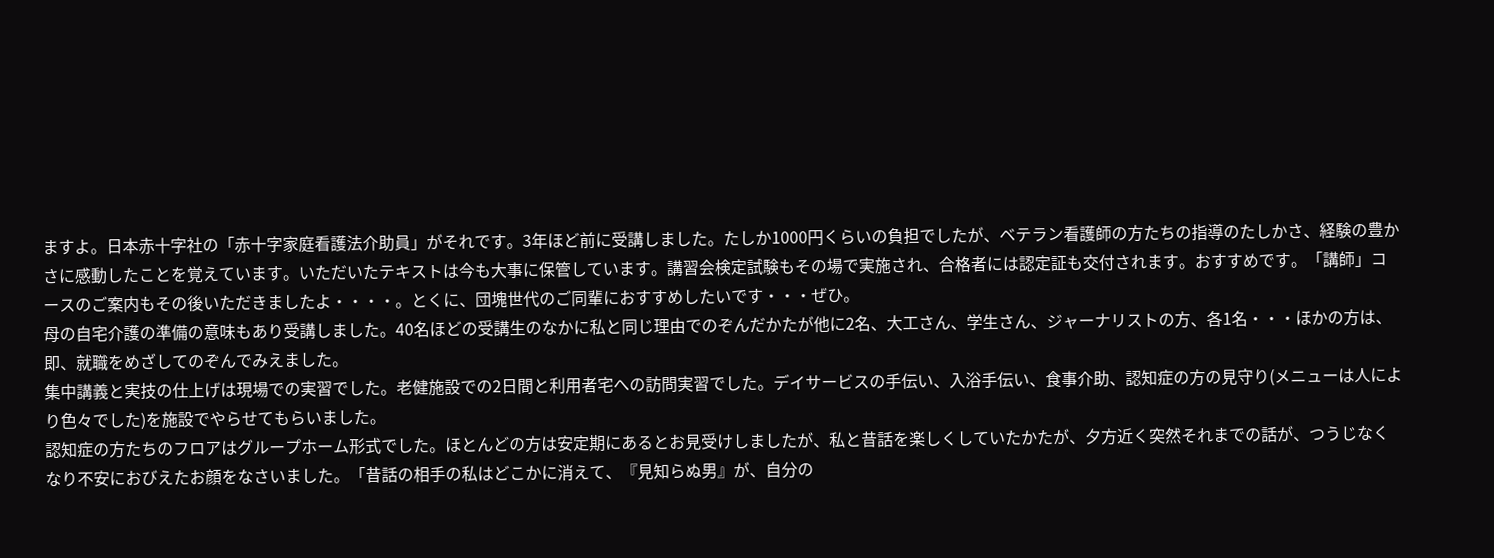ますよ。日本赤十字社の「赤十字家庭看護法介助員」がそれです。3年ほど前に受講しました。たしか1000円くらいの負担でしたが、ベテラン看護師の方たちの指導のたしかさ、経験の豊かさに感動したことを覚えています。いただいたテキストは今も大事に保管しています。講習会検定試験もその場で実施され、合格者には認定証も交付されます。おすすめです。「講師」コースのご案内もその後いただきましたよ・・・・。とくに、団塊世代のご同輩におすすめしたいです・・・ぜひ。
母の自宅介護の準備の意味もあり受講しました。40名ほどの受講生のなかに私と同じ理由でのぞんだかたが他に2名、大工さん、学生さん、ジャーナリストの方、各1名・・・ほかの方は、即、就職をめざしてのぞんでみえました。
集中講義と実技の仕上げは現場での実習でした。老健施設での2日間と利用者宅への訪問実習でした。デイサービスの手伝い、入浴手伝い、食事介助、認知症の方の見守り(メニューは人により色々でした)を施設でやらせてもらいました。
認知症の方たちのフロアはグループホーム形式でした。ほとんどの方は安定期にあるとお見受けしましたが、私と昔話を楽しくしていたかたが、夕方近く突然それまでの話が、つうじなくなり不安におびえたお顔をなさいました。「昔話の相手の私はどこかに消えて、『見知らぬ男』が、自分の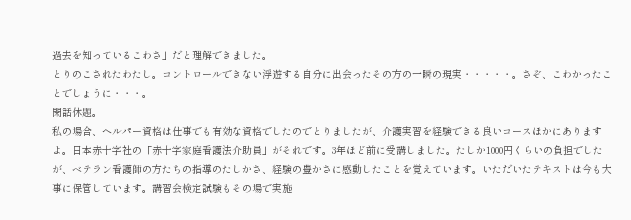過去を知っているこわさ」だと理解できました。
とりのこされたわたし。コントロールできない浮遊する自分に出会ったその方の一瞬の現実・・・・・。さぞ、こわかったことでしょうに・・・。
閑話休題。
私の場合、ヘルパー資格は仕事でも有効な資格でしたのでとりましたが、介護実習を経験できる良いコースほかにありますよ。日本赤十字社の「赤十字家庭看護法介助員」がそれです。3年ほど前に受講しました。たしか1000円くらいの負担でしたが、ベテラン看護師の方たちの指導のたしかさ、経験の豊かさに感動したことを覚えています。いただいたテキストは今も大事に保管しています。講習会検定試験もその場で実施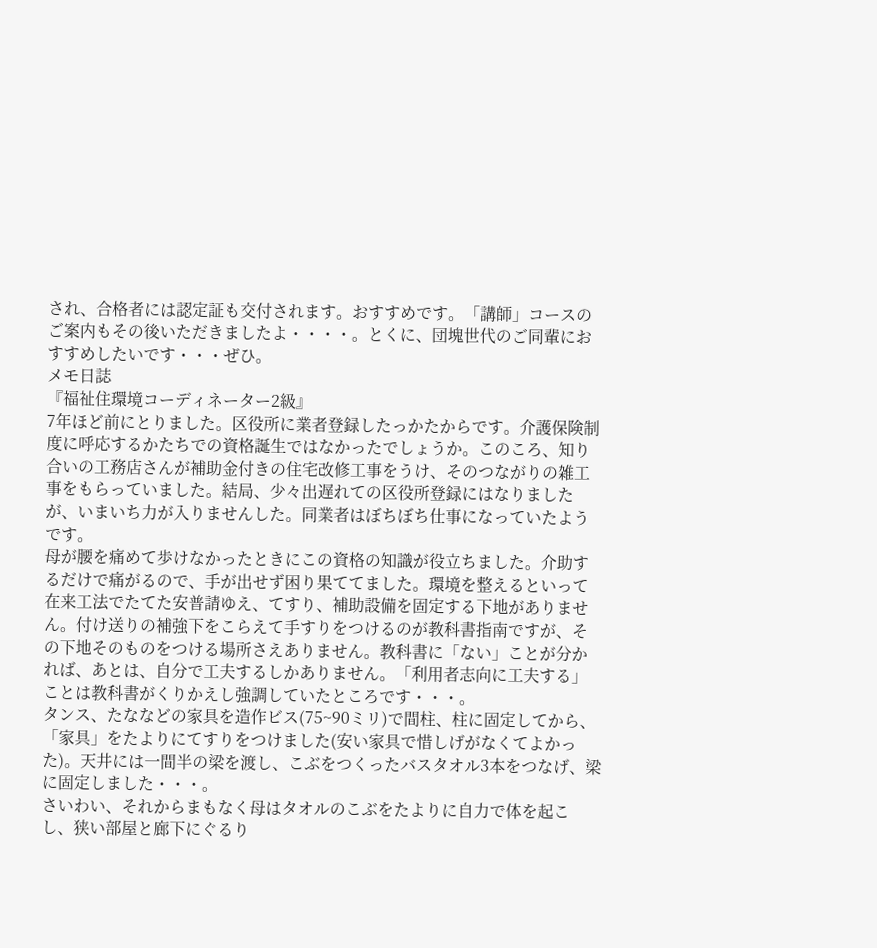され、合格者には認定証も交付されます。おすすめです。「講師」コースのご案内もその後いただきましたよ・・・・。とくに、団塊世代のご同輩におすすめしたいです・・・ぜひ。
メモ日誌
『福祉住環境コーディネーター2級』
7年ほど前にとりました。区役所に業者登録したっかたからです。介護保険制度に呼応するかたちでの資格誕生ではなかったでしょうか。このころ、知り合いの工務店さんが補助金付きの住宅改修工事をうけ、そのつながりの雑工事をもらっていました。結局、少々出遅れての区役所登録にはなりましたが、いまいち力が入りませんした。同業者はぼちぼち仕事になっていたようです。
母が腰を痛めて歩けなかったときにこの資格の知識が役立ちました。介助するだけで痛がるので、手が出せず困り果ててました。環境を整えるといって在来工法でたてた安普請ゆえ、てすり、補助設備を固定する下地がありません。付け送りの補強下をこらえて手すりをつけるのが教科書指南ですが、その下地そのものをつける場所さえありません。教科書に「ない」ことが分かれば、あとは、自分で工夫するしかありません。「利用者志向に工夫する」ことは教科書がくりかえし強調していたところです・・・。
タンス、たななどの家具を造作ビス(75~90ミリ)で間柱、柱に固定してから、「家具」をたよりにてすりをつけました(安い家具で惜しげがなくてよかった)。天井には一間半の梁を渡し、こぶをつくったバスタオル3本をつなげ、梁に固定しました・・・。
さいわい、それからまもなく母はタオルのこぶをたよりに自力で体を起こし、狭い部屋と廊下にぐるり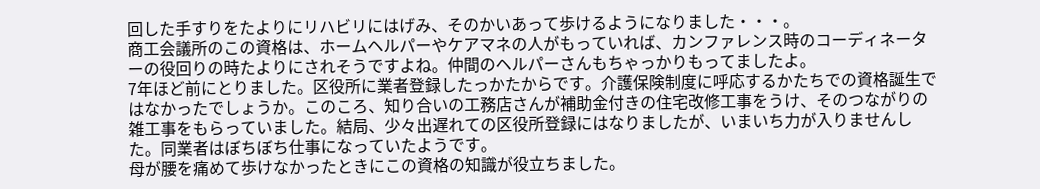回した手すりをたよりにリハビリにはげみ、そのかいあって歩けるようになりました・・・。
商工会議所のこの資格は、ホームヘルパーやケアマネの人がもっていれば、カンファレンス時のコーディネーターの役回りの時たよりにされそうですよね。仲間のヘルパーさんもちゃっかりもってましたよ。
7年ほど前にとりました。区役所に業者登録したっかたからです。介護保険制度に呼応するかたちでの資格誕生ではなかったでしょうか。このころ、知り合いの工務店さんが補助金付きの住宅改修工事をうけ、そのつながりの雑工事をもらっていました。結局、少々出遅れての区役所登録にはなりましたが、いまいち力が入りませんした。同業者はぼちぼち仕事になっていたようです。
母が腰を痛めて歩けなかったときにこの資格の知識が役立ちました。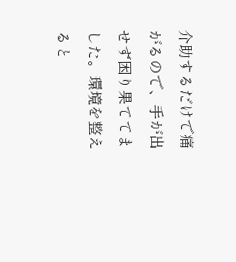介助するだけで痛がるので、手が出せず困り果ててました。環境を整えると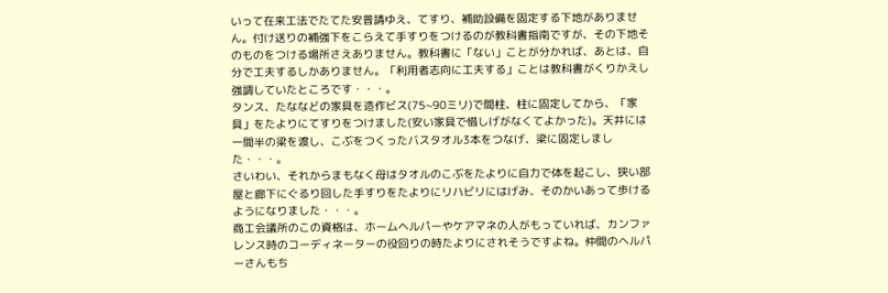いって在来工法でたてた安普請ゆえ、てすり、補助設備を固定する下地がありません。付け送りの補強下をこらえて手すりをつけるのが教科書指南ですが、その下地そのものをつける場所さえありません。教科書に「ない」ことが分かれば、あとは、自分で工夫するしかありません。「利用者志向に工夫する」ことは教科書がくりかえし強調していたところです・・・。
タンス、たななどの家具を造作ビス(75~90ミリ)で間柱、柱に固定してから、「家具」をたよりにてすりをつけました(安い家具で惜しげがなくてよかった)。天井には一間半の梁を渡し、こぶをつくったバスタオル3本をつなげ、梁に固定しました・・・。
さいわい、それからまもなく母はタオルのこぶをたよりに自力で体を起こし、狭い部屋と廊下にぐるり回した手すりをたよりにリハビリにはげみ、そのかいあって歩けるようになりました・・・。
商工会議所のこの資格は、ホームヘルパーやケアマネの人がもっていれば、カンファレンス時のコーディネーターの役回りの時たよりにされそうですよね。仲間のヘルパーさんもち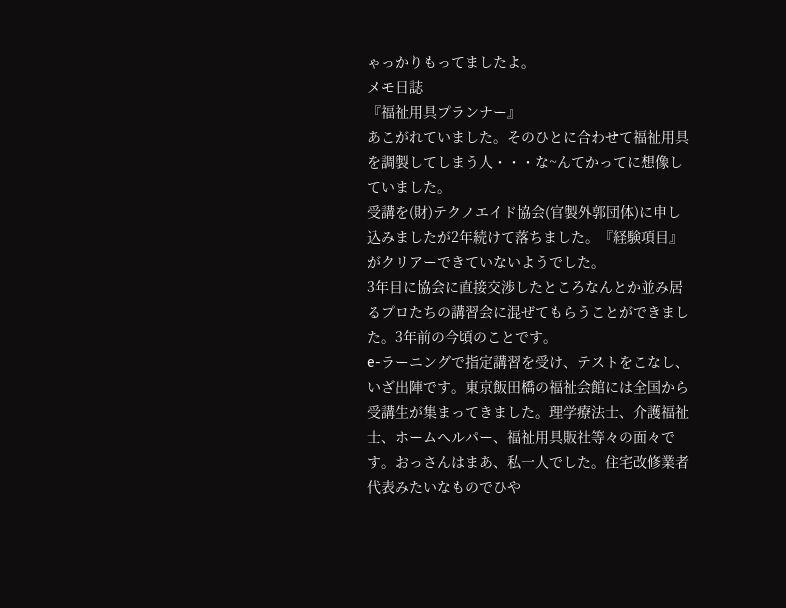ゃっかりもってましたよ。
メモ日誌
『福祉用具プランナー』
あこがれていました。そのひとに合わせて福祉用具を調製してしまう人・・・な~んてかってに想像していました。
受講を(財)テクノエイド協会(官製外郭団体)に申し込みましたが2年続けて落ちました。『経験項目』がクリアーできていないようでした。
3年目に協会に直接交渉したところなんとか並み居るプロたちの講習会に混ぜてもらうことができました。3年前の今頃のことです。
e-ラーニングで指定講習を受け、テストをこなし、いざ出陣です。東京飯田橋の福祉会館には全国から受講生が集まってきました。理学療法士、介護福祉士、ホームヘルパー、福祉用具販社等々の面々です。おっさんはまあ、私一人でした。住宅改修業者代表みたいなものでひや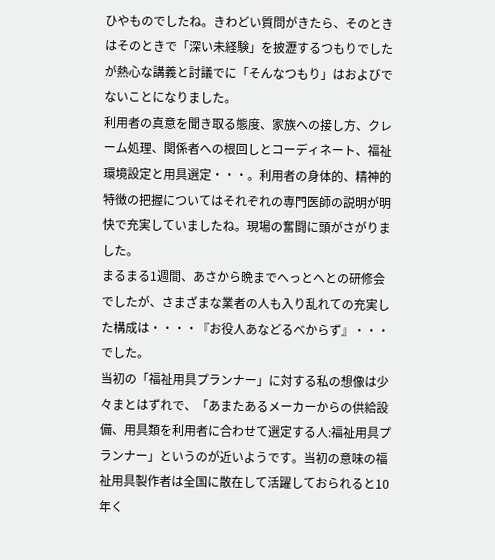ひやものでしたね。きわどい質問がきたら、そのときはそのときで「深い未経験」を披瀝するつもりでしたが熱心な講義と討議でに「そんなつもり」はおよびでないことになりました。
利用者の真意を聞き取る態度、家族への接し方、クレーム処理、関係者への根回しとコーディネート、福祉環境設定と用具選定・・・。利用者の身体的、精神的特徴の把握についてはそれぞれの専門医師の説明が明快で充実していましたね。現場の奮闘に頭がさがりました。
まるまる1週間、あさから晩までへっとへとの研修会でしたが、さまざまな業者の人も入り乱れての充実した構成は・・・・『お役人あなどるべからず』・・・でした。
当初の「福祉用具プランナー」に対する私の想像は少々まとはずれで、「あまたあるメーカーからの供給設備、用具類を利用者に合わせて選定する人:福祉用具プランナー」というのが近いようです。当初の意味の福祉用具製作者は全国に散在して活躍しておられると10年く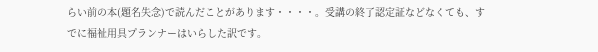らい前の本(題名失念)で読んだことがあります・・・・。受講の終了認定証などなくても、すでに福祉用具プランナーはいらした訳です。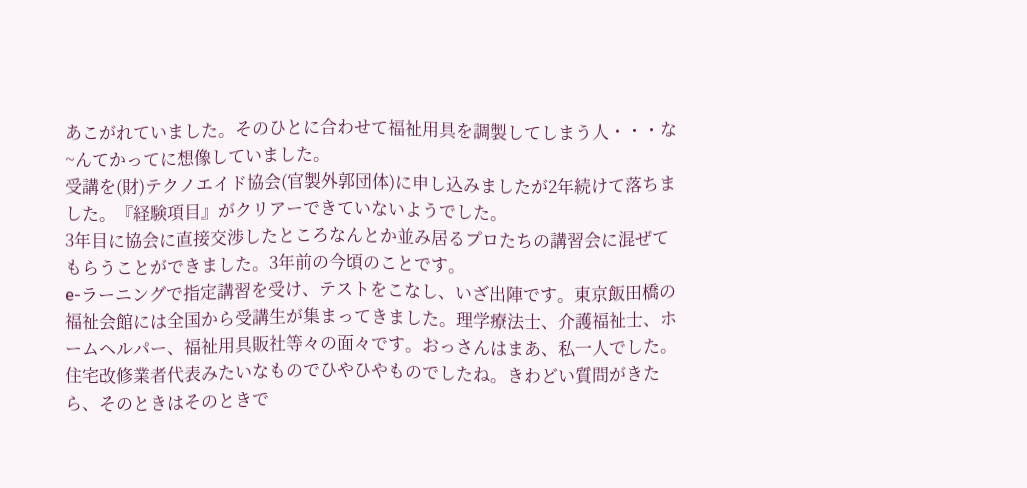あこがれていました。そのひとに合わせて福祉用具を調製してしまう人・・・な~んてかってに想像していました。
受講を(財)テクノエイド協会(官製外郭団体)に申し込みましたが2年続けて落ちました。『経験項目』がクリアーできていないようでした。
3年目に協会に直接交渉したところなんとか並み居るプロたちの講習会に混ぜてもらうことができました。3年前の今頃のことです。
e-ラーニングで指定講習を受け、テストをこなし、いざ出陣です。東京飯田橋の福祉会館には全国から受講生が集まってきました。理学療法士、介護福祉士、ホームヘルパー、福祉用具販社等々の面々です。おっさんはまあ、私一人でした。住宅改修業者代表みたいなものでひやひやものでしたね。きわどい質問がきたら、そのときはそのときで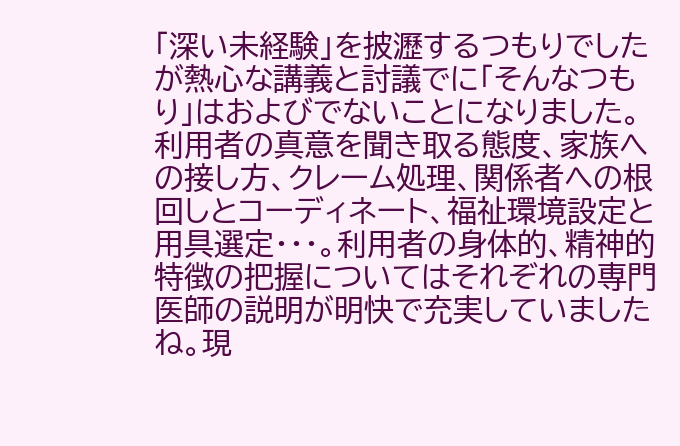「深い未経験」を披瀝するつもりでしたが熱心な講義と討議でに「そんなつもり」はおよびでないことになりました。
利用者の真意を聞き取る態度、家族への接し方、クレーム処理、関係者への根回しとコーディネート、福祉環境設定と用具選定・・・。利用者の身体的、精神的特徴の把握についてはそれぞれの専門医師の説明が明快で充実していましたね。現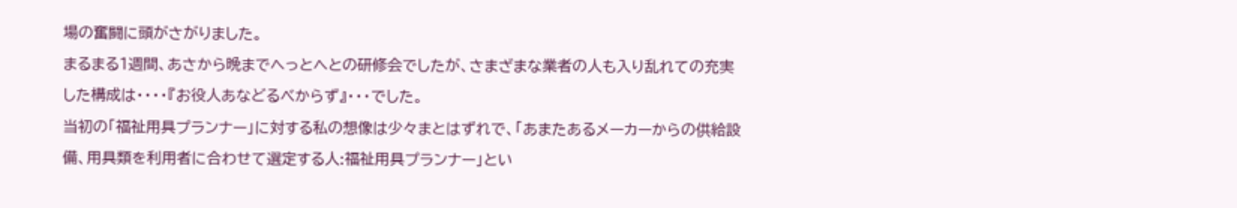場の奮闘に頭がさがりました。
まるまる1週間、あさから晩までへっとへとの研修会でしたが、さまざまな業者の人も入り乱れての充実した構成は・・・・『お役人あなどるべからず』・・・でした。
当初の「福祉用具プランナー」に対する私の想像は少々まとはずれで、「あまたあるメーカーからの供給設備、用具類を利用者に合わせて選定する人:福祉用具プランナー」とい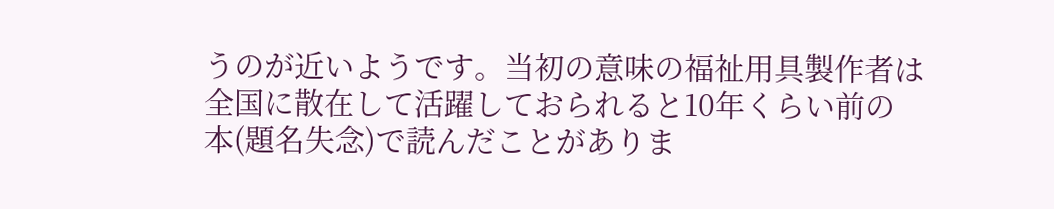うのが近いようです。当初の意味の福祉用具製作者は全国に散在して活躍しておられると10年くらい前の本(題名失念)で読んだことがありま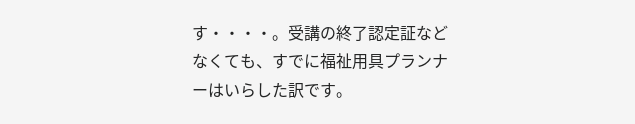す・・・・。受講の終了認定証などなくても、すでに福祉用具プランナーはいらした訳です。